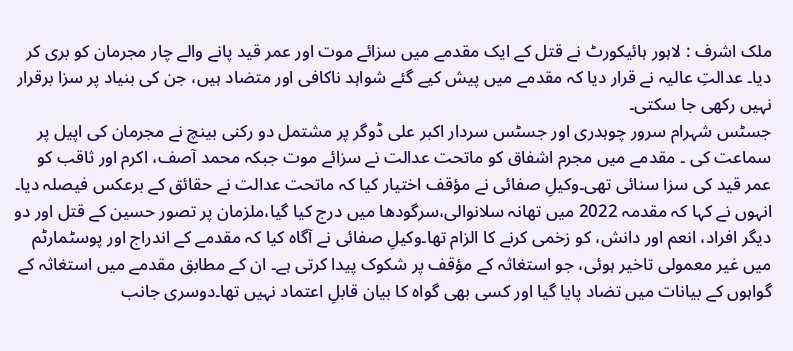ملک اشرف : لاہور ہائیکورٹ نے قتل کے ایک مقدمے میں سزائے موت اور عمر قید پانے والے چار مجرمان کو بری کر دیا۔ عدالتِ عالیہ نے قرار دیا کہ مقدمے میں پیش کیے گئے شواہد ناکافی اور متضاد ہیں، جن کی بنیاد پر سزا برقرار نہیں رکھی جا سکتی۔
جسٹس شہرام سرور چوہدری اور جسٹس سردار اکبر علی ڈوگر پر مشتمل دو رکنی بینچ نے مجرمان کی اپیل پر سماعت کی ۔ مقدمے میں مجرم اشفاق کو ماتحت عدالت نے سزائے موت جبکہ محمد آصف، اکرم اور ثاقب کو عمر قید کی سزا سنائی تھی۔وکیلِ صفائی نے مؤقف اختیار کیا کہ ماتحت عدالت نے حقائق کے برعکس فیصلہ دیا۔ انہوں نے کہا کہ مقدمہ 2022 میں تھانہ سلانوالی،سرگودھا میں درج کیا گیا،ملزمان پر تصور حسین کے قتل اور دو دیگر افراد، انعم اور دانش، کو زخمی کرنے کا الزام تھا۔وکیلِ صفائی نے آگاہ کیا کہ مقدمے کے اندراج اور پوسٹمارٹم میں غیر معمولی تاخیر ہوئی، جو استغاثہ کے مؤقف پر شکوک پیدا کرتی ہے۔ ان کے مطابق مقدمے میں استغاثہ کے گواہوں کے بیانات میں تضاد پایا گیا اور کسی بھی گواہ کا بیان قابلِ اعتماد نہیں تھا۔دوسری جانب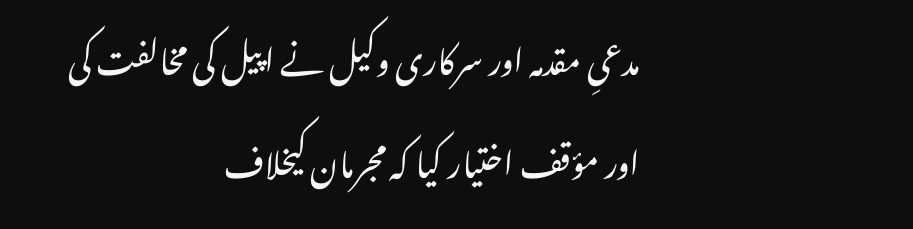مدعیِ مقدمہ اور سرکاری وکیل نے اپیل کی مخالفت کی اور مؤقف اختیار کیا کہ مجرمان کیخلاف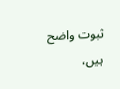ثبوت واضح ہیں،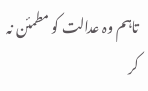تاہم وہ عدالت کو مطمئن نہ کر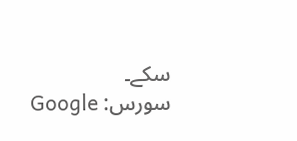سکے۔
سورس: Google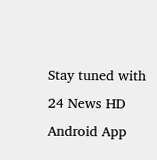Stay tuned with 24 News HD Android App